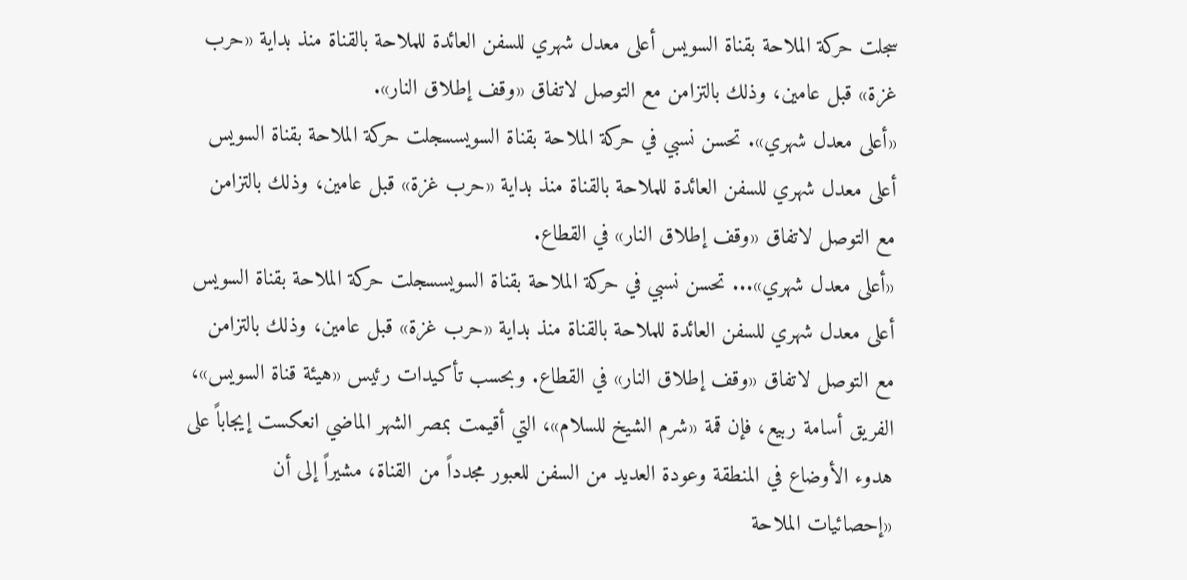سجلت حركة الملاحة بقناة السويس أعلى معدل شهري للسفن العائدة للملاحة بالقناة منذ بداية «حرب غزة» قبل عامين، وذلك بالتزامن مع التوصل لاتفاق «وقف إطلاق النار».
«أعلى معدل شهري». تحسن نسبي في حركة الملاحة بقناة السويسسجلت حركة الملاحة بقناة السويس أعلى معدل شهري للسفن العائدة للملاحة بالقناة منذ بداية «حرب غزة» قبل عامين، وذلك بالتزامن مع التوصل لاتفاق «وقف إطلاق النار» في القطاع.
«أعلى معدل شهري»... تحسن نسبي في حركة الملاحة بقناة السويسسجلت حركة الملاحة بقناة السويس أعلى معدل شهري للسفن العائدة للملاحة بالقناة منذ بداية «حرب غزة» قبل عامين، وذلك بالتزامن مع التوصل لاتفاق «وقف إطلاق النار» في القطاع. وبحسب تأكيدات رئيس «هيئة قناة السويس»، الفريق أسامة ربيع، فإن قمة «شرم الشيخ للسلام»، التي أقيمت بمصر الشهر الماضي انعكست إيجاباً على هدوء الأوضاع في المنطقة وعودة العديد من السفن للعبور مجدداً من القناة، مشيراً إلى أن «إحصائيات الملاحة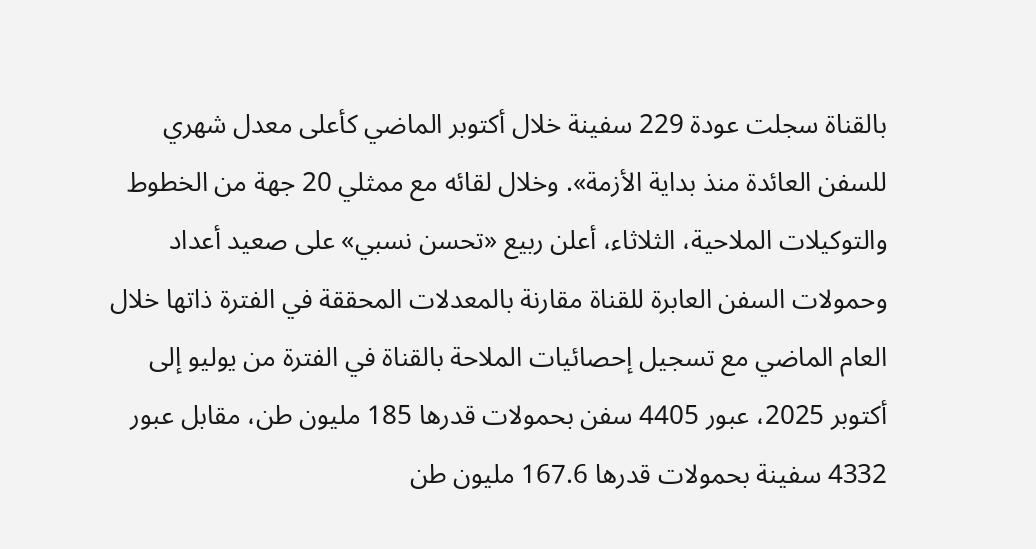بالقناة سجلت عودة 229 سفينة خلال أكتوبر الماضي كأعلى معدل شهري للسفن العائدة منذ بداية الأزمة». وخلال لقائه مع ممثلي 20 جهة من الخطوط والتوكيلات الملاحية، الثلاثاء، أعلن ربيع «تحسن نسبي» على صعيد أعداد وحمولات السفن العابرة للقناة مقارنة بالمعدلات المحققة في الفترة ذاتها خلال العام الماضي مع تسجيل إحصائيات الملاحة بالقناة في الفترة من يوليو إلى أكتوبر 2025، عبور 4405 سفن بحمولات قدرها 185 مليون طن، مقابل عبور 4332 سفينة بحمولات قدرها 167.6 مليون طن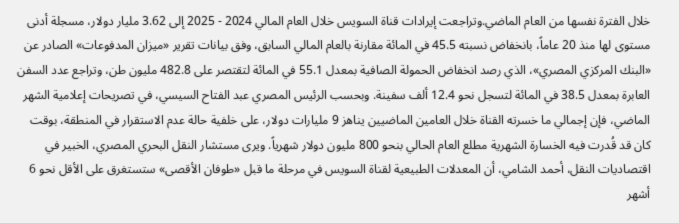خلال الفترة نفسها من العام الماضي.وتراجعت إيرادات قناة السويس خلال العام المالي 2024 - 2025 إلى 3.62 مليار دولار، مسجلة أدنى مستوى لها منذ 20 عاماً، بانخفاض نسبته 45.5 في المائة مقارنة بالعام المالي السابق، وفق بيانات تقرير «ميزان المدفوعات» الصادر عن «البنك المركزي المصري»، الذي رصد انخفاض الحمولة الصافية بمعدل 55.1 في المائة لتقتصر على 482.8 مليون طن، وتراجع عدد السفن العابرة بمعدل 38.5 في المائة لتسجل نحو 12.4 ألف سفينة. وبحسب الرئيس المصري عبد الفتاح السيسي، في تصريحات إعلامية الشهر الماضي، فإن إجمالي ما خسرته القناة خلال العامين الماضيين يناهز 9 مليارات دولار، على خلفية حالة عدم الاستقرار في المنطقة، بوقت كان قد قُدرت فيه الخسارة الشهرية مطلع العام الحالي بنحو 800 مليون دولار شهرياً. ويرى مستشار النقل البحري المصري، الخبير في اقتصاديات النقل، أحمد الشامي، أن المعدلات الطبيعية لقناة السويس في مرحلة ما قبل «طوفان الأقصى» ستستغرق على الأقل نحو 6 أشهر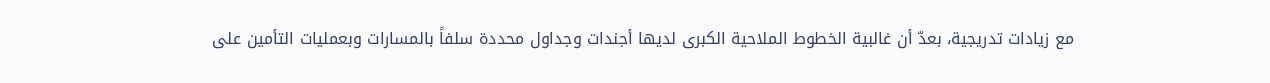مع زيادات تدريجية، بعدّ أن غالبية الخطوط الملاحية الكبرى لديها أجندات وجداول محددة سلفاً بالمسارات وبعمليات التأمين على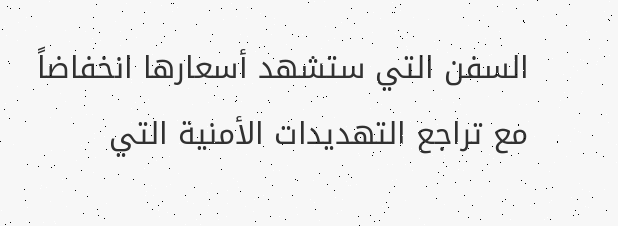السفن التي ستشهد أسعارها انخفاضاً مع تراجع التهديدات الأمنية التي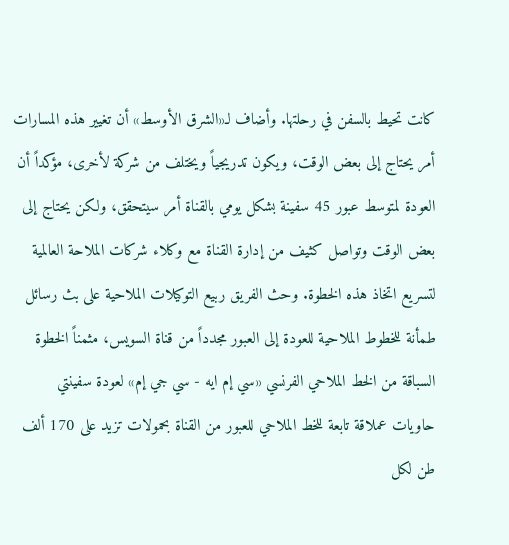كانت تحيط بالسفن في رحلتها. وأضاف لـ«الشرق الأوسط» أن تغيير هذه المسارات أمر يحتاج إلى بعض الوقت، ويكون تدريجياً ويختلف من شركة لأخرى، مؤكداً أن العودة لمتوسط عبور 45 سفينة بشكل يومي بالقناة أمر سيتحقق، ولكن يحتاج إلى بعض الوقت وتواصل كثيف من إدارة القناة مع وكلاء شركات الملاحة العالمية لتسريع اتخاذ هذه الخطوة. وحث الفريق ربيع التوكيلات الملاحية على بث رسائل طمأنة للخطوط الملاحية للعودة إلى العبور مجدداً من قناة السويس، مثمناً الخطوة السباقة من الخط الملاحي الفرنسي «سي إم ايه - سي جي إم» لعودة سفينتي حاويات عملاقة تابعة للخط الملاحي للعبور من القناة بحمولات تزيد على 170 ألف طن لكل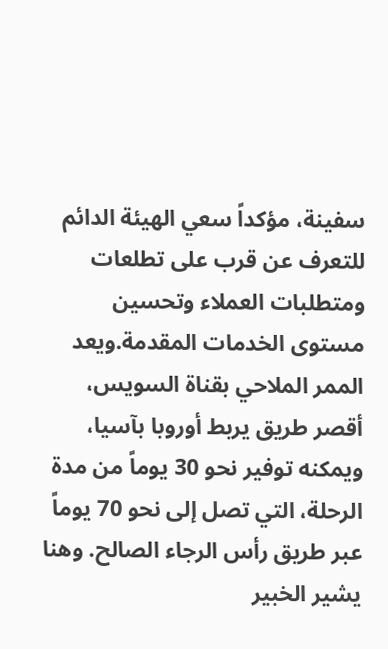سفينة، مؤكداً سعي الهيئة الدائم للتعرف عن قرب على تطلعات ومتطلبات العملاء وتحسين مستوى الخدمات المقدمة.ويعد الممر الملاحي بقناة السويس، أقصر طريق يربط أوروبا بآسيا، ويمكنه توفير نحو 30 يوماً من مدة الرحلة، التي تصل إلى نحو 70 يوماً عبر طريق رأس الرجاء الصالح. وهنا يشير الخبير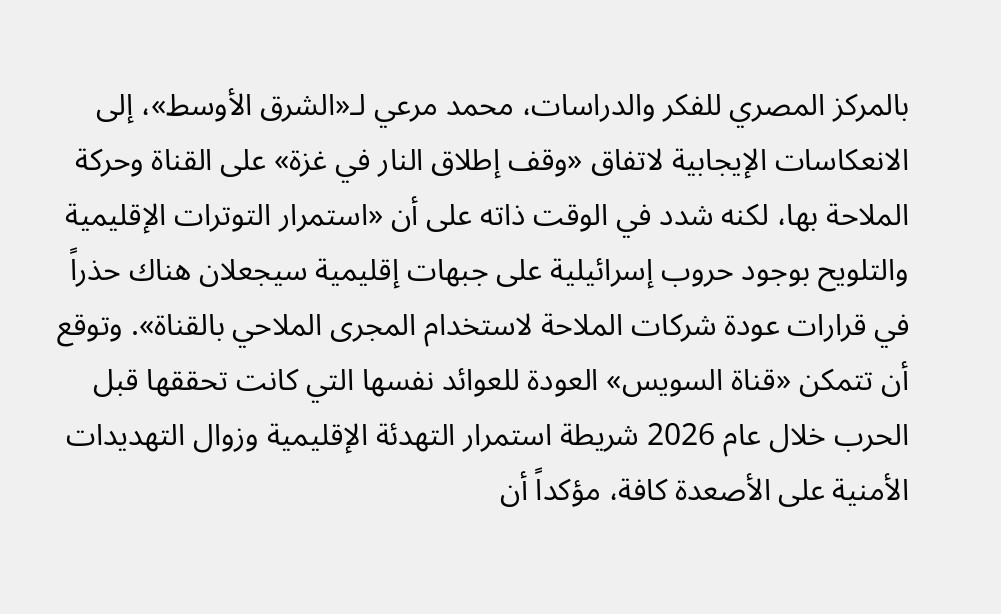بالمركز المصري للفكر والدراسات، محمد مرعي لـ«الشرق الأوسط»، إلى الانعكاسات الإيجابية لاتفاق «وقف إطلاق النار في غزة» على القناة وحركة الملاحة بها، لكنه شدد في الوقت ذاته على أن «استمرار التوترات الإقليمية والتلويح بوجود حروب إسرائيلية على جبهات إقليمية سيجعلان هناك حذراً في قرارات عودة شركات الملاحة لاستخدام المجرى الملاحي بالقناة». وتوقع أن تتمكن «قناة السويس» العودة للعوائد نفسها التي كانت تحققها قبل الحرب خلال عام 2026 شريطة استمرار التهدئة الإقليمية وزوال التهديدات الأمنية على الأصعدة كافة، مؤكداً أن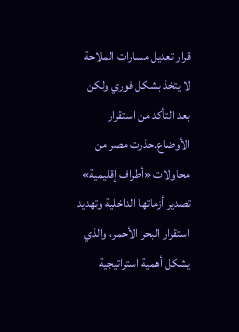قرار تعديل مسارات الملاحة لا يتخذ بشكل فوري ولكن بعد التأكد من استقرار الأوضاع.حذرت مصر من محاولات «أطراف إقليمية» تصدير أزماتها الداخلية وتهديد استقرار البحر الأحمر، والذي يشكل أهمية استراتيجية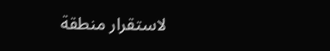لاستقرار منطقة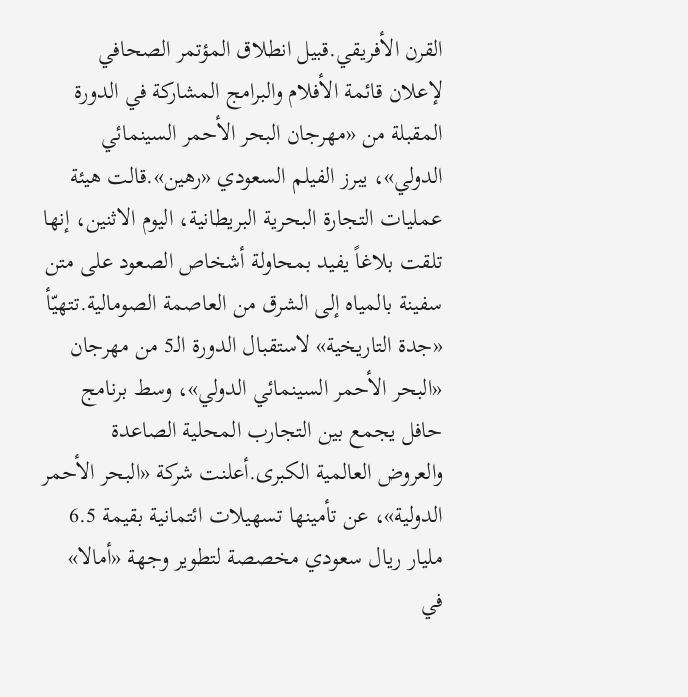القرن الأفريقي.قبيل انطلاق المؤتمر الصحافي لإعلان قائمة الأفلام والبرامج المشاركة في الدورة المقبلة من «مهرجان البحر الأحمر السينمائي الدولي»، يبرز الفيلم السعودي «رهين».قالت هيئة عمليات التجارة البحرية البريطانية، اليوم الاثنين، إنها تلقت بلاغاً يفيد بمحاولة أشخاص الصعود على متن سفينة بالمياه إلى الشرق من العاصمة الصومالية.تتهيّأ «جدة التاريخية» لاستقبال الدورة الـ5 من مهرجان «البحر الأحمر السينمائي الدولي»، وسط برنامج حافل يجمع بين التجارب المحلية الصاعدة والعروض العالمية الكبرى.أعلنت شركة «البحر الأحمر الدولية»، عن تأمينها تسهيلات ائتمانية بقيمة 6.5 مليار ريال سعودي مخصصة لتطوير وجهة «أمالا» في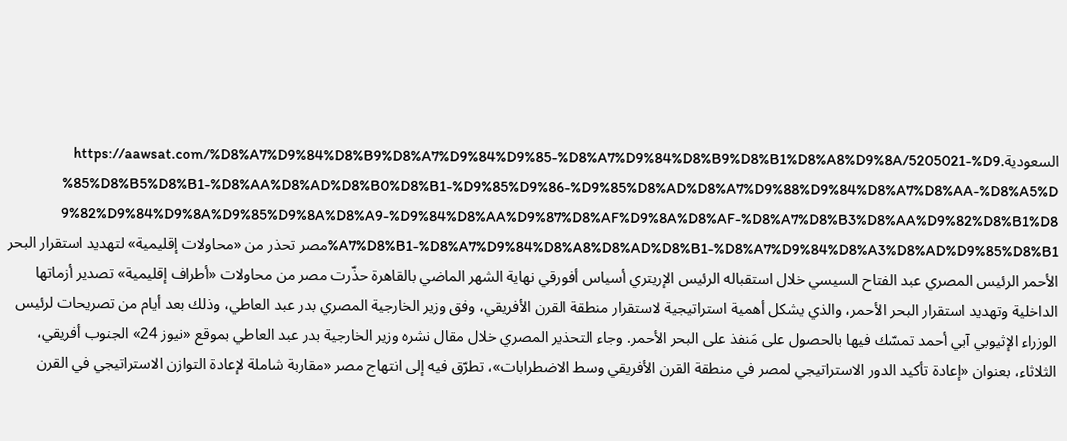السعودية.https://aawsat.com/%D8%A7%D9%84%D8%B9%D8%A7%D9%84%D9%85-%D8%A7%D9%84%D8%B9%D8%B1%D8%A8%D9%8A/5205021-%D9%85%D8%B5%D8%B1-%D8%AA%D8%AD%D8%B0%D8%B1-%D9%85%D9%86-%D9%85%D8%AD%D8%A7%D9%88%D9%84%D8%A7%D8%AA-%D8%A5%D9%82%D9%84%D9%8A%D9%85%D9%8A%D8%A9-%D9%84%D8%AA%D9%87%D8%AF%D9%8A%D8%AF-%D8%A7%D8%B3%D8%AA%D9%82%D8%B1%D8%A7%D8%B1-%D8%A7%D9%84%D8%A8%D8%AD%D8%B1-%D8%A7%D9%84%D8%A3%D8%AD%D9%85%D8%B1مصر تحذر من «محاولات إقليمية» لتهديد استقرار البحر الأحمر الرئيس المصري عبد الفتاح السيسي خلال استقباله الرئيس الإريتري أسياس أفورقي نهاية الشهر الماضي بالقاهرة حذّرت مصر من محاولات «أطراف إقليمية» تصدير أزماتها الداخلية وتهديد استقرار البحر الأحمر، والذي يشكل أهمية استراتيجية لاستقرار منطقة القرن الأفريقي، وفق وزير الخارجية المصري بدر عبد العاطي، وذلك بعد أيام من تصريحات لرئيس الوزراء الإثيوبي آبي أحمد تمسّك فيها بالحصول على مَنفذ على البحر الأحمر. وجاء التحذير المصري خلال مقال نشره وزير الخارجية بدر عبد العاطي بموقع «نيوز 24» الجنوب أفريقي، الثلاثاء، بعنوان «إعادة تأكيد الدور الاستراتيجي لمصر في منطقة القرن الأفريقي وسط الاضطرابات»، تطرّق فيه إلى انتهاج مصر «مقاربة شاملة لإعادة التوازن الاستراتيجي في القرن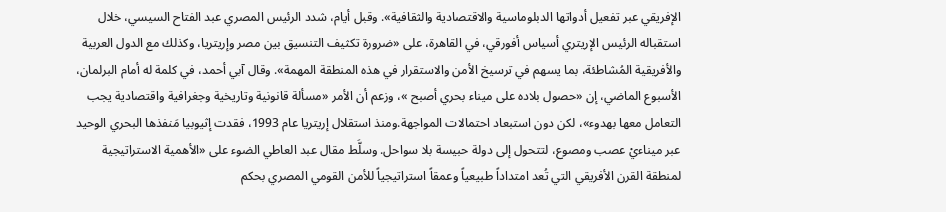الإفريقي عبر تفعيل أدواتها الدبلوماسية والاقتصادية والثقافية». وقبل أيام، شدد الرئيس المصري عبد الفتاح السيسي، خلال استقباله الرئيس الإريتري أسياس أفورقي، في القاهرة، على «ضرورة تكثيف التنسيق بين مصر وإريتريا، وكذلك مع الدول العربية والأفريقية المُشاطئة، بما يسهم في ترسيخ الأمن والاستقرار في هذه المنطقة المهمة». وقال آبي أحمد، في كلمة له أمام البرلمان، الأسبوع الماضي، إن «حصول بلاده على ميناء بحري أصبح »، وزعم أن الأمر «مسألة قانونية وتاريخية وجغرافية واقتصادية يجب التعامل معها بهدوء»، لكن دون استبعاد احتمالات المواجهة.ومنذ استقلال إريتريا عام 1993، فقدت إثيوبيا مَنفذها البحري الوحيد عبر ميناءيْ عصب ومصوع، لتتحول إلى دولة حبيسة بلا سواحل. وسلَّط مقال عبد العاطي الضوء على «الأهمية الاستراتيجية لمنطقة القرن الأفريقي التي تُعد امتداداً طبيعياً وعمقاً استراتيجياً للأمن القومي المصري بحكم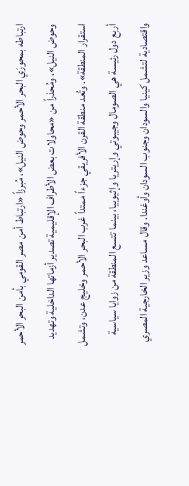ارتباطه بمحورَي البحر الأحمر وحوض النيل»، مُبرزاً «ارتباط أمن مصر القومي بأمن البحر الأحمر وحوض النيل»، ومُحذراً من «محاولات بعض الأطراف الإقليمية تصدير أزماتها الداخلية وتهديد استقرار المنطقة». وتُعد منطقة القرن الأفريقي جزءاً ممتداً غرب البحر الأحمر وخليج عدن، وتشمل أربع دول رئيسة هي الصومال وجيبوتي وإريتريا وإثيوبيا، بينما تتسع المنطقة من زوايا سياسية واقتصادية لتشمل كينيا والسودان وجنوب السودان وأوغندا. وقال مساعد وزير الخارجية المصري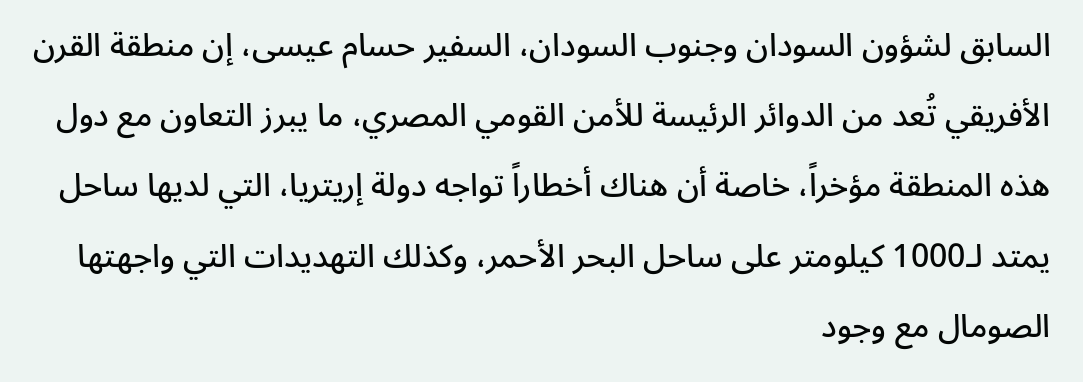السابق لشؤون السودان وجنوب السودان، السفير حسام عيسى، إن منطقة القرن الأفريقي تُعد من الدوائر الرئيسة للأمن القومي المصري، ما يبرز التعاون مع دول هذه المنطقة مؤخراً، خاصة أن هناك أخطاراً تواجه دولة إريتريا، التي لديها ساحل يمتد لـ1000 كيلومتر على ساحل البحر الأحمر، وكذلك التهديدات التي واجهتها الصومال مع وجود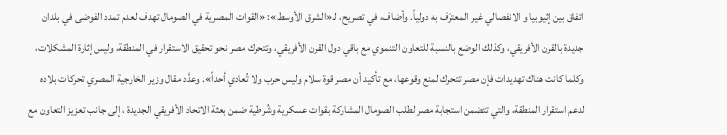اتفاق بين إثيوبيا و الانفصالي غير المعترَف به دولياً. وأضاف، في تصريح، لـ«الشرق الأوسط»: «القوات المصرية في الصومال تهدف لعدم تمدد الفوضى في بلدان جديدة بالقرن الأفريقي، وكذلك الوضع بالنسبة للتعاون التنموي مع باقي دول القرن الأفريقي، وتتحرك مصر نحو تحقيق الاستقرار في المنطقة، وليس إثارة المشكلات، وكلما كانت هناك تهديدات فإن مصر تتحرك لمنع وقوعها، مع تأكيد أن مصر قوة سلام وليس حرب ولا تُعادي أحداً». وعدَّد مقال وزير الخارجية المصري تحركات بلاده لدعم استقرار المنطقة، والتي تتضمن استجابة مصر لطلب الصومال المشاركة بقوات عسكرية وشُرطية ضمن بعثة الاتحاد الأفريقي الجديدة ، إلى جانب تعزيز التعاون مع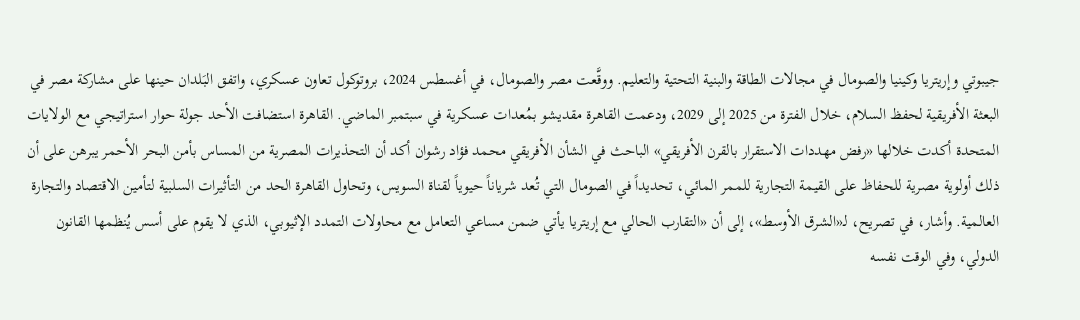جيبوتي وإريتريا وكينيا والصومال في مجالات الطاقة والبنية التحتية والتعليم. ووقَّعت مصر والصومال، في أغسطس 2024، بروتوكول تعاون عسكري، واتفق البَلدان حينها على مشاركة مصر في البعثة الأفريقية لحفظ السلام، خلال الفترة من 2025 إلى 2029، ودعمت القاهرة مقديشو بمُعدات عسكرية في سبتمبر الماضي. القاهرة استضافت الأحد جولة حوار استراتيجي مع الولايات المتحدة أكدت خلالها «رفض مهددات الاستقرار بالقرن الأفريقي» الباحث في الشأن الأفريقي محمد فؤاد رشوان أكد أن التحذيرات المصرية من المساس بأمن البحر الأحمر يبرهن على أن ذلك أولوية مصرية للحفاظ على القيمة التجارية للممر المائي، تحديداً في الصومال التي تُعد شرياناً حيوياً لقناة السويس، وتحاول القاهرة الحد من التأثيرات السلبية لتأمين الاقتصاد والتجارة العالمية. وأشار، في تصريح، لـ«الشرق الأوسط»، إلى أن «التقارب الحالي مع إريتريا يأتي ضمن مساعي التعامل مع محاولات التمدد الإثيوبي، الذي لا يقوم على أسس يُنظمها القانون الدولي، وفي الوقت نفسه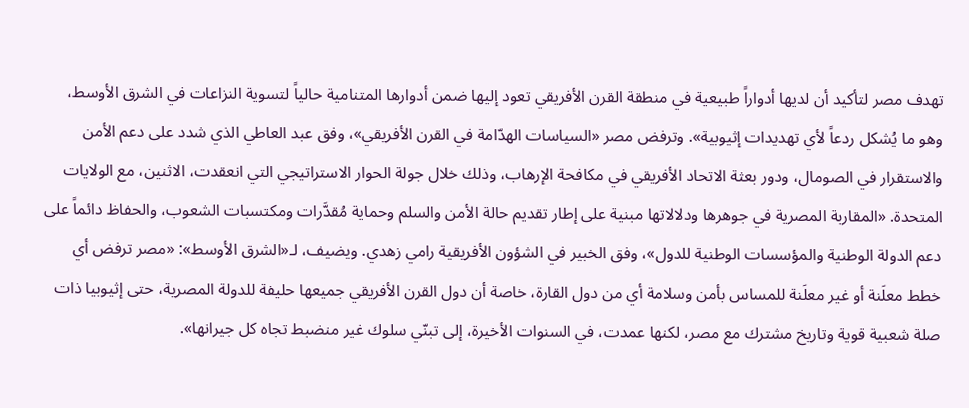تهدف مصر لتأكيد أن لديها أدواراً طبيعية في منطقة القرن الأفريقي تعود إليها ضمن أدوارها المتنامية حالياً لتسوية النزاعات في الشرق الأوسط، وهو ما يُشكل ردعاً لأي تهديدات إثيوبية». وترفض مصر «السياسات الهدّامة في القرن الأفريقي»، وفق عبد العاطي الذي شدد على دعم الأمن والاستقرار في الصومال، ودور بعثة الاتحاد الأفريقي في مكافحة الإرهاب، وذلك خلال جولة الحوار الاستراتيجي التي انعقدت، الاثنين، مع الولايات المتحدة. «المقاربة المصرية في جوهرها ودلالاتها مبنية على إطار تقديم حالة الأمن والسلم وحماية مُقدَّرات ومكتسبات الشعوب، والحفاظ دائماً على دعم الدولة الوطنية والمؤسسات الوطنية للدول»، وفق الخبير في الشؤون الأفريقية رامي زهدي. ويضيف، لـ«الشرق الأوسط»: «مصر ترفض أي خطط معلَنة أو غير معلَنة للمساس بأمن وسلامة أي من دول القارة، خاصة أن دول القرن الأفريقي جميعها حليفة للدولة المصرية، حتى إثيوبيا ذات صلة شعبية قوية وتاريخ مشترك مع مصر، لكنها عمدت، في السنوات الأخيرة، إلى تبنّي سلوك غير منضبط تجاه كل جيرانها».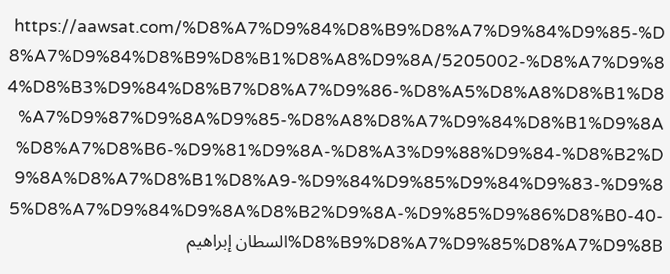https://aawsat.com/%D8%A7%D9%84%D8%B9%D8%A7%D9%84%D9%85-%D8%A7%D9%84%D8%B9%D8%B1%D8%A8%D9%8A/5205002-%D8%A7%D9%84%D8%B3%D9%84%D8%B7%D8%A7%D9%86-%D8%A5%D8%A8%D8%B1%D8%A7%D9%87%D9%8A%D9%85-%D8%A8%D8%A7%D9%84%D8%B1%D9%8A%D8%A7%D8%B6-%D9%81%D9%8A-%D8%A3%D9%88%D9%84-%D8%B2%D9%8A%D8%A7%D8%B1%D8%A9-%D9%84%D9%85%D9%84%D9%83-%D9%85%D8%A7%D9%84%D9%8A%D8%B2%D9%8A-%D9%85%D9%86%D8%B0-40-%D8%B9%D8%A7%D9%85%D8%A7%D9%8Bالسطان إبراهيم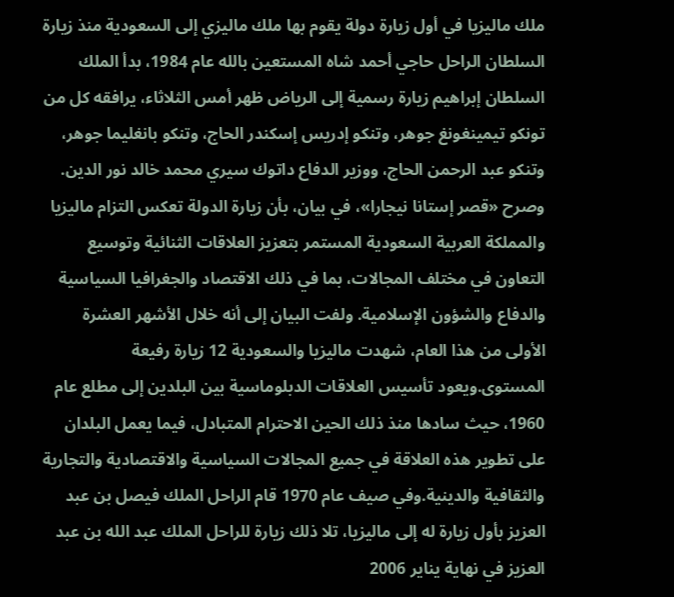ملك ماليزيا في أول زيارة دولة يقوم بها ملك ماليزي إلى السعودية منذ زيارة السلطان الراحل حاجي أحمد شاه المستعين بالله عام 1984، بدأ الملك السلطان إبراهيم زيارة رسمية إلى الرياض ظهر أمس الثلاثاء، يرافقه كل من تونكو تيمينغونغ جوهر، وتنكو إدريس إسكندر الحاج، وتنكو بانغليما جوهر، وتنكو عبد الرحمن الحاج، ووزير الدفاع داتوك سيري محمد خالد نور الدين. وصرح «قصر إستانا نيجارا»، في بيان، بأن زيارة الدولة تعكس التزام ماليزيا والمملكة العربية السعودية المستمر بتعزيز العلاقات الثنائية وتوسيع التعاون في مختلف المجالات، بما في ذلك الاقتصاد والجغرافيا السياسية والدفاع والشؤون الإسلامية. ولفت البيان إلى أنه خلال الأشهر العشرة الأولى من هذا العام، شهدت ماليزيا والسعودية 12 زيارة رفيعة المستوى.ويعود تأسيس العلاقات الدبلوماسية بين البلدين إلى مطلع عام 1960، حيث سادها منذ ذلك الحين الاحترام المتبادل، فيما يعمل البلدان على تطوير هذه العلاقة في جميع المجالات السياسية والاقتصادية والتجارية والثقافية والدينية.وفي صيف عام 1970 قام الراحل الملك فيصل بن عبد العزيز بأول زيارة له إلى ماليزيا، تلا ذلك زيارة للراحل الملك عبد الله بن عبد العزيز في نهاية يناير 2006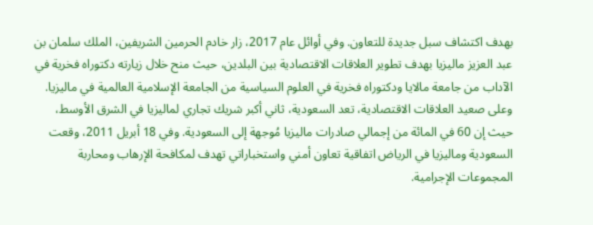بهدف اكتشاف سبل جديدة للتعاون. وفي أوائل عام 2017، زار خادم الحرمين الشريفين، الملك سلمان بن عبد العزيز ماليزيا بهدف تطوير العلاقات الاقتصادية بين البلدين، حيث منح خلال زيارته دكتوراه فخرية في الآداب من جامعة مالايا ودكتوراه فخرية في العلوم السياسية من الجامعة الإسلامية العالمية في ماليزيا. وعلى صعيد العلاقات الاقتصادية، تعد السعودية، ثاني أكبر شريك تجاري لماليزيا في الشرق الأوسط، حيث إن 60 في المائة من إجمالي صادرات ماليزيا مُوجهة إلى السعودية. وفي 18 أبريل 2011، وقعت السعودية وماليزيا في الرياض اتفاقية تعاون أمني واستخباراتي تهدف لمكافحة الإرهاب ومحاربة المجموعات الإجرامية.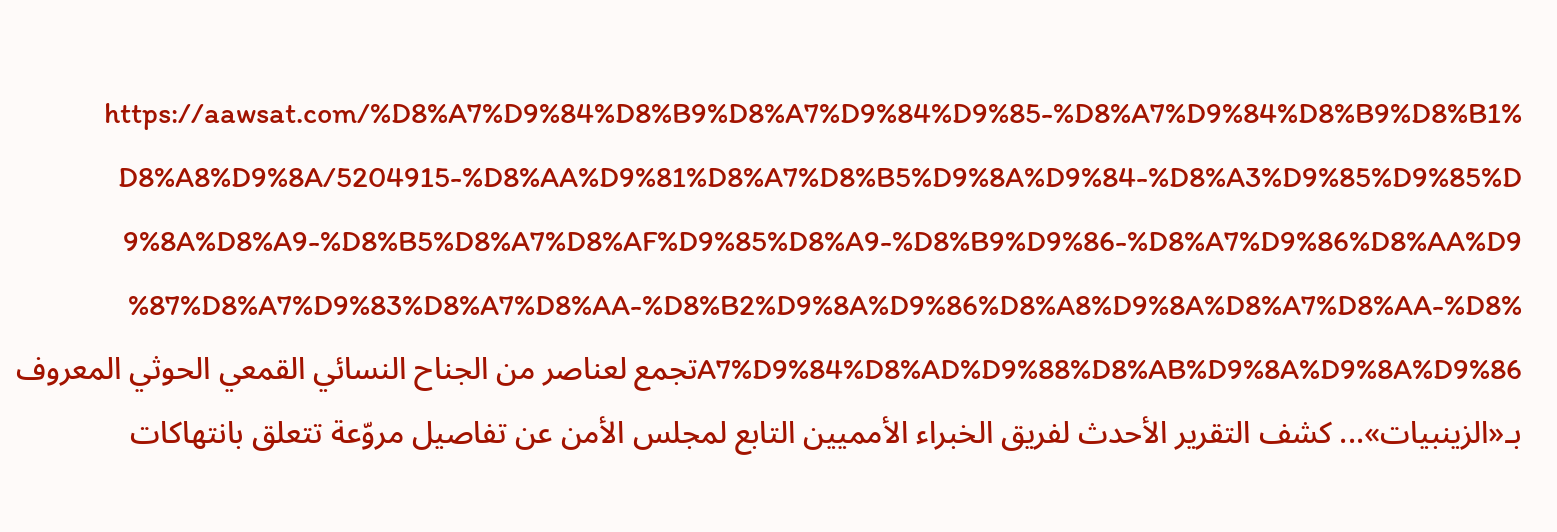https://aawsat.com/%D8%A7%D9%84%D8%B9%D8%A7%D9%84%D9%85-%D8%A7%D9%84%D8%B9%D8%B1%D8%A8%D9%8A/5204915-%D8%AA%D9%81%D8%A7%D8%B5%D9%8A%D9%84-%D8%A3%D9%85%D9%85%D9%8A%D8%A9-%D8%B5%D8%A7%D8%AF%D9%85%D8%A9-%D8%B9%D9%86-%D8%A7%D9%86%D8%AA%D9%87%D8%A7%D9%83%D8%A7%D8%AA-%D8%B2%D9%8A%D9%86%D8%A8%D9%8A%D8%A7%D8%AA-%D8%A7%D9%84%D8%AD%D9%88%D8%AB%D9%8A%D9%8A%D9%86تجمع لعناصر من الجناح النسائي القمعي الحوثي المعروف بـ«الزينبيات»... كشف التقرير الأحدث لفريق الخبراء الأمميين التابع لمجلس الأمن عن تفاصيل مروّعة تتعلق بانتهاكات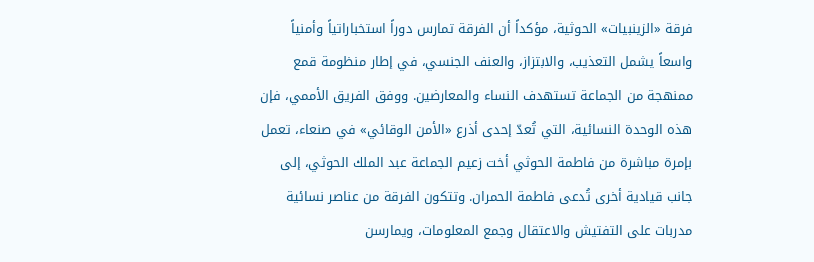فرقة «الزينبيات» الحوثية، مؤكداً أن الفرقة تمارس دوراً استخباراتياً وأمنياً واسعاً يشمل التعذيب، والابتزاز، والعنف الجنسي، في إطار منظومة قمع ممنهجة من الجماعة تستهدف النساء والمعارضين. ووفق الفريق الأممي، فإن هذه الوحدة النسائية، التي تُعدّ إحدى أذرع «الأمن الوقائي» في صنعاء، تعمل بإمرة مباشرة من فاطمة الحوثي أخت زعيم الجماعة عبد الملك الحوثي، إلى جانب قيادية أخرى تُدعى فاطمة الحمران. وتتكون الفرقة من عناصر نسائية مدربات على التفتيش والاعتقال وجمع المعلومات، ويمارسن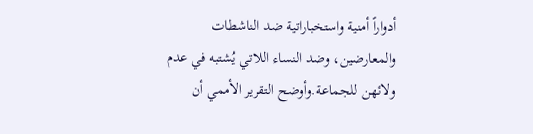أدواراً أمنية واستخباراتية ضد الناشطات والمعارضين، وضد النساء اللاتي يُشتبه في عدم ولائهن للجماعة.وأوضح التقرير الأممي أن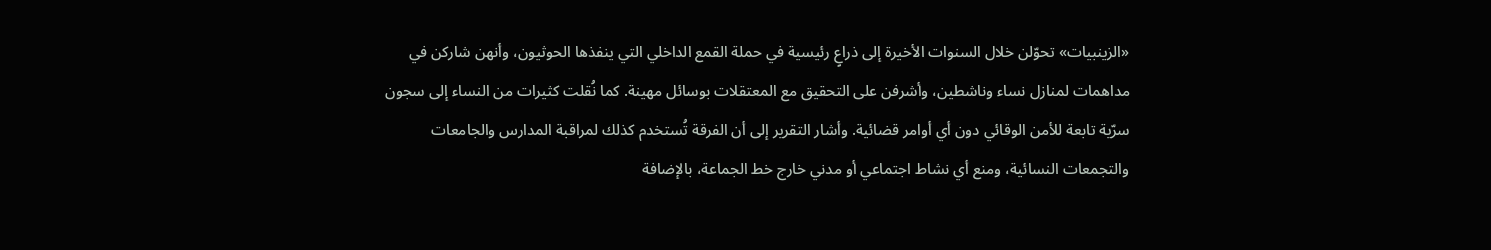«الزينبيات» تحوّلن خلال السنوات الأخيرة إلى ذراعٍ رئيسية في حملة القمع الداخلي التي ينفذها الحوثيون، وأنهن شاركن في مداهمات لمنازل نساء وناشطين، وأشرفن على التحقيق مع المعتقلات بوسائل مهينة. كما نُقلت كثيرات من النساء إلى سجون سرّية تابعة للأمن الوقائي دون أي أوامر قضائية. وأشار التقرير إلى أن الفرقة تُستخدم كذلك لمراقبة المدارس والجامعات والتجمعات النسائية، ومنع أي نشاط اجتماعي أو مدني خارج خط الجماعة، بالإضافة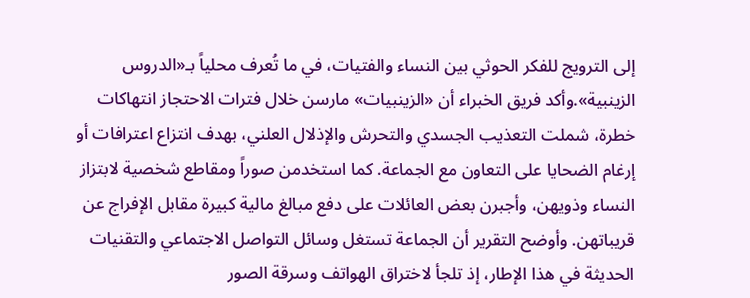إلى الترويج للفكر الحوثي بين النساء والفتيات، في ما تُعرف محلياً بـ«الدروس الزينبية».وأكد فريق الخبراء أن «الزينبيات» مارسن خلال فترات الاحتجاز انتهاكات خطرة، شملت التعذيب الجسدي والتحرش والإذلال العلني، بهدف انتزاع اعترافات أو إرغام الضحايا على التعاون مع الجماعة. كما استخدمن صوراً ومقاطع شخصية لابتزاز النساء وذويهن، وأجبرن بعض العائلات على دفع مبالغ مالية كبيرة مقابل الإفراج عن قريباتهن. وأوضح التقرير أن الجماعة تستغل وسائل التواصل الاجتماعي والتقنيات الحديثة في هذا الإطار، إذ تلجأ لاختراق الهواتف وسرقة الصور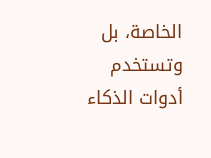الخاصة، بل وتستخدم أدوات الذكاء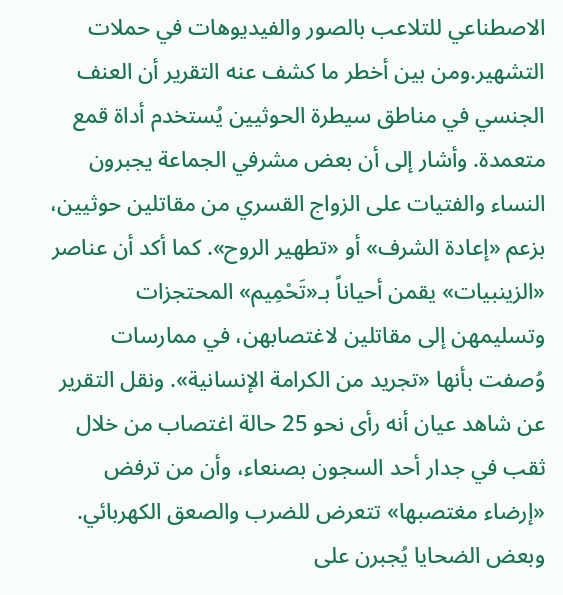الاصطناعي للتلاعب بالصور والفيديوهات في حملات التشهير.ومن بين أخطر ما كشف عنه التقرير أن العنف الجنسي في مناطق سيطرة الحوثيين يُستخدم أداة قمع متعمدة. وأشار إلى أن بعض مشرفي الجماعة يجبرون النساء والفتيات على الزواج القسري من مقاتلين حوثيين، بزعم «إعادة الشرف» أو «تطهير الروح». كما أكد أن عناصر «الزينبيات» يقمن أحياناً بـ«تَحْمِيم» المحتجزات وتسليمهن إلى مقاتلين لاغتصابهن، في ممارسات وُصفت بأنها «تجريد من الكرامة الإنسانية». ونقل التقرير عن شاهد عيان أنه رأى نحو 25 حالة اغتصاب من خلال ثقب في جدار أحد السجون بصنعاء، وأن من ترفض «إرضاء مغتصبها» تتعرض للضرب والصعق الكهربائي. وبعض الضحايا يُجبرن على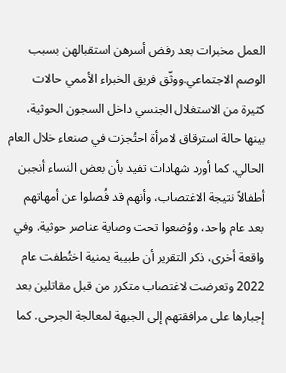العمل مخبرات بعد رفض أسرهن استقبالهن بسبب الوصم الاجتماعي.ووثّق فريق الخبراء الأممي حالات كثيرة من الاستغلال الجنسي داخل السجون الحوثية، بينها حالة استرقاق لامرأة احتُجزت في صنعاء خلال العام الحالي. كما أورد شهادات تفيد بأن بعض النساء أنجبن أطفالاً نتيجة الاغتصاب، وأنهم قد فُصلوا عن أمهاتهم بعد عام واحد، ووُضعوا تحت وصاية عناصر حوثية. وفي واقعة أخرى، ذكر التقرير أن طبيبة يمنية اختُطفت عام 2022 وتعرضت لاغتصاب متكرر من قبل مقاتلين بعد إجبارها على مرافقتهم إلى الجبهة لمعالجة الجرحى. كما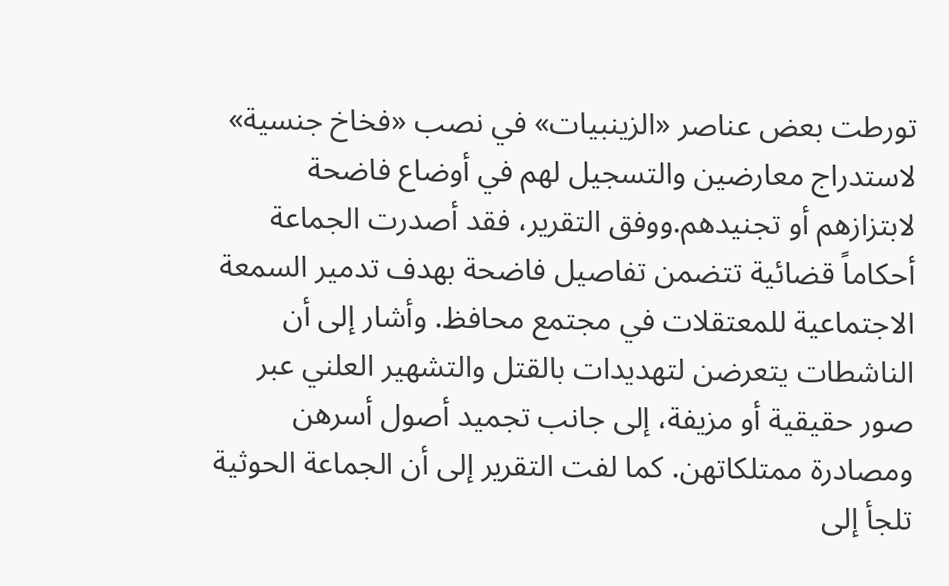تورطت بعض عناصر «الزينبيات» في نصب «فخاخ جنسية» لاستدراج معارضين والتسجيل لهم في أوضاع فاضحة لابتزازهم أو تجنيدهم.ووفق التقرير، فقد أصدرت الجماعة أحكاماً قضائية تتضمن تفاصيل فاضحة بهدف تدمير السمعة الاجتماعية للمعتقلات في مجتمع محافظ. وأشار إلى أن الناشطات يتعرضن لتهديدات بالقتل والتشهير العلني عبر صور حقيقية أو مزيفة، إلى جانب تجميد أصول أسرهن ومصادرة ممتلكاتهن. كما لفت التقرير إلى أن الجماعة الحوثية تلجأ إلى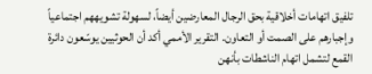تلفيق اتهامات أخلاقية بحق الرجال المعارضين أيضاً، لسهولة تشويههم اجتماعياً وإجبارهم على الصمت أو التعاون. التقرير الأممي أكد أن الحوثيين يوسّعون دائرة القمع لتشمل اتهام الناشطات بأنهن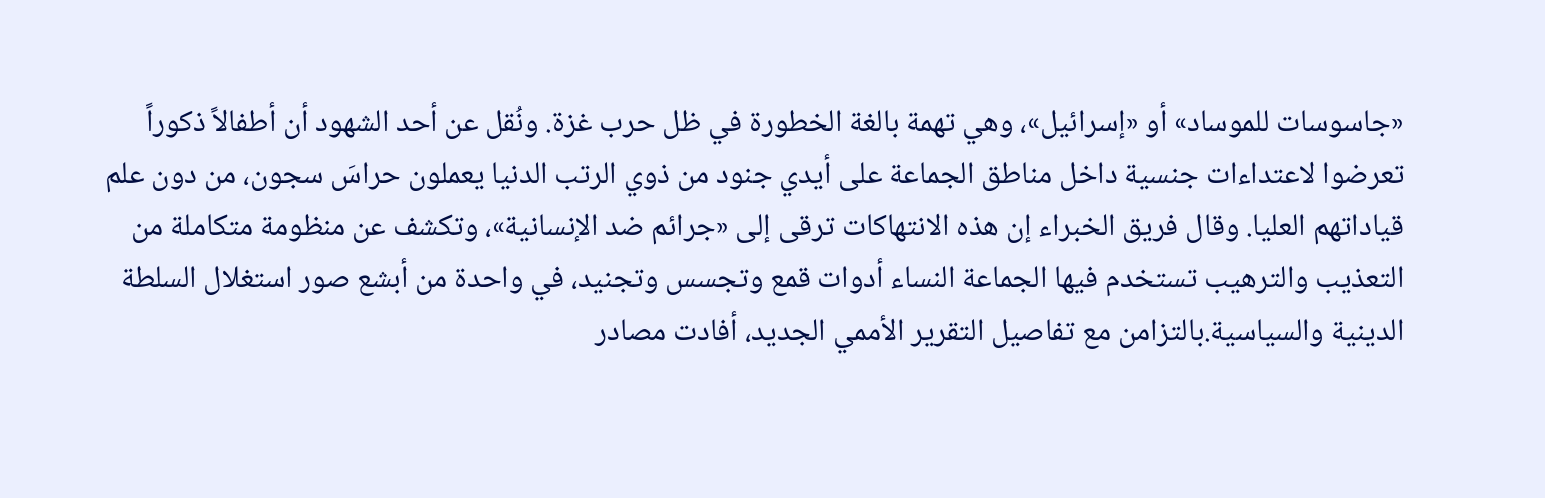«جاسوسات للموساد» أو «إسرائيل»، وهي تهمة بالغة الخطورة في ظل حرب غزة. ونُقل عن أحد الشهود أن أطفالاً ذكوراً تعرضوا لاعتداءات جنسية داخل مناطق الجماعة على أيدي جنود من ذوي الرتب الدنيا يعملون حراسَ سجون، من دون علم قياداتهم العليا. وقال فريق الخبراء إن هذه الانتهاكات ترقى إلى «جرائم ضد الإنسانية»، وتكشف عن منظومة متكاملة من التعذيب والترهيب تستخدم فيها الجماعة النساء أدوات قمع وتجسس وتجنيد، في واحدة من أبشع صور استغلال السلطة الدينية والسياسية.بالتزامن مع تفاصيل التقرير الأممي الجديد، أفادت مصادر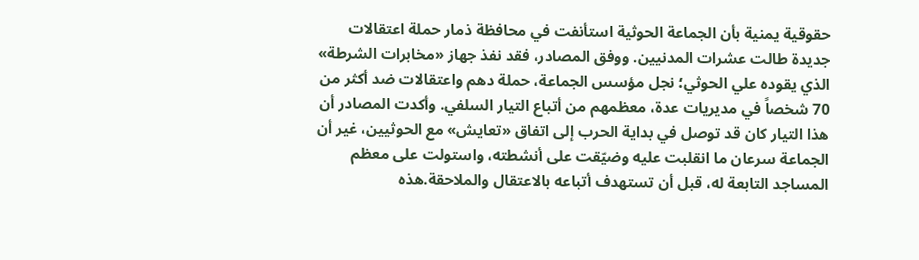حقوقية يمنية بأن الجماعة الحوثية استأنفت في محافظة ذمار حملة اعتقالات جديدة طالت عشرات المدنيين. ووفق المصادر، فقد نفذ جهاز «مخابرات الشرطة» الذي يقوده علي الحوثي؛ نجل مؤسس الجماعة، حملة دهم واعتقالات ضد أكثر من 70 شخصاً في مديريات عدة، معظمهم من أتباع التيار السلفي. وأكدت المصادر أن هذا التيار كان قد توصل في بداية الحرب إلى اتفاق «تعايش» مع الحوثيين، غير أن الجماعة سرعان ما انقلبت عليه وضيّقت على أنشطته، واستولت على معظم المساجد التابعة له، قبل أن تستهدف أتباعه بالاعتقال والملاحقة.هذه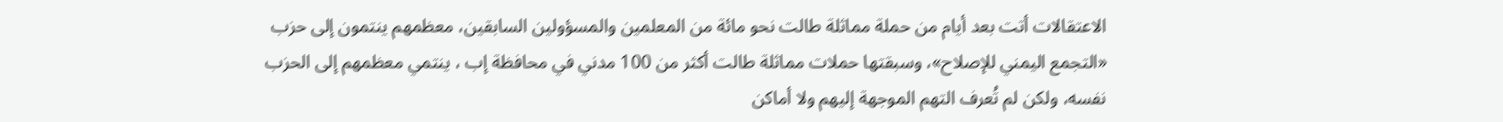الاعتقالات أتت بعد أيام من حملة مماثلة طالت نحو مائة من المعلمين والمسؤولين السابقين، معظمهم ينتمون إلى حزب «التجمع اليمني للإصلاح»، وسبقتها حملات مماثلة طالت أكثر من 100 مدني في محافظة إب ، ينتمي معظمهم إلى الحزب نفسه، ولكن لم تُعرف التهم الموجهة إليهم ولا أماكن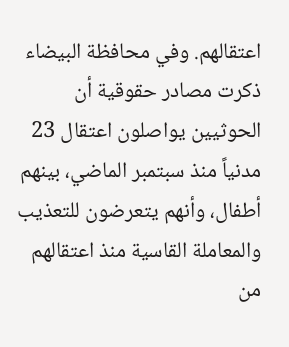اعتقالهم. وفي محافظة البيضاء ذكرت مصادر حقوقية أن الحوثيين يواصلون اعتقال 23 مدنياً منذ سبتمبر الماضي، بينهم أطفال، وأنهم يتعرضون للتعذيب والمعاملة القاسية منذ اعتقالهم من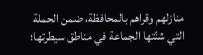منازلهم وقراهم بالمحافظة، ضمن الحملة التي شنّتها الجماعة في مناطق سيطرتها؛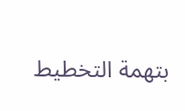بتهمة التخطيط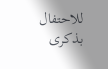للاحتفال بذكرى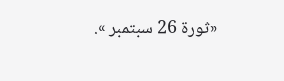«ثورة 26 سبتمبر ».